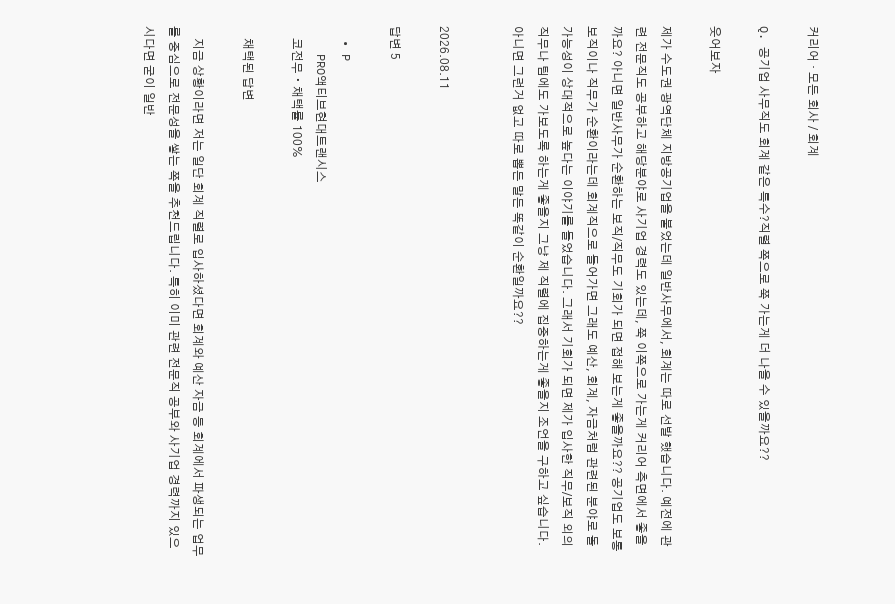커리어 · 모든 회사 / 회계

Q. 공기업 사무직도 회계 같은 특수?직렬 쪽으로 쭉 가는게 더 나을 수 있을까요??

웃어보자

제가 수도권 광역단체 지방공기업을 붙었는데 일반사무에서, 회계는 따로 선발 했습니다. 예전에 관련 전문직도 공부하고 해당분야로 사기업 경력도 있는데, 쭉 이쪽으로 가는게 커리어 측면에서 좋을까요? 아니면 일반사무가 순환하는 보직/직무도 기회가 되면 접해 보는게 좋을까요?? 공기업도 보통 보직이나 직무가 순환이라는데 회계직으로 들어가면 그래도 예산, 회계, 자금처럼 관련된 분야로 돌 가능성이 상대적으로 높다는 이야기를 들었습니다. 그래서 기회가 되면 제가 입사한 직무/보직 외의 직무나 팀에도 가보도록 하는게 좋을지 그냥 제 직렬에 집중하는게 좋을지 조언을 구하고 싶습니다. 아니면 그런거 없고 따로 뽑든 말든 똑같이 순환일까요??


2026.08.11

답변 5

  • P
    PRO액티브현대트랜시스
    코전무 ∙ 채택률 100%

    채택된 답변

    지금 상황이라면 저는 일단 회계 직렬로 입사하셨다면 회계와 예산 자금 등 회계에서 파생되는 업무를 중심으로 전문성을 쌓는 쪽을 추천드립니다. 특히 이미 관련 전문직 공부와 사기업 경력까지 있으시다면 굳이 일반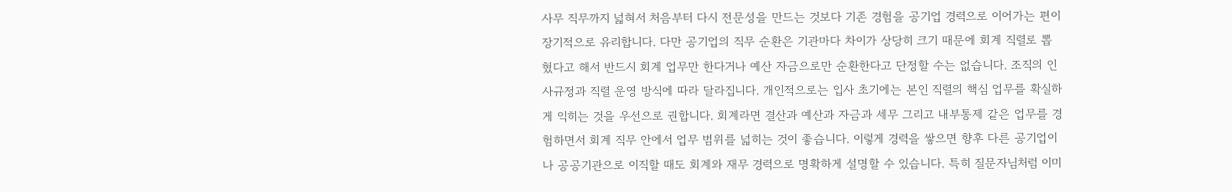사무 직무까지 넓혀서 처음부터 다시 전문성을 만드는 것보다 기존 경험을 공기업 경력으로 이어가는 편이 장기적으로 유리합니다. 다만 공기업의 직무 순환은 기관마다 차이가 상당히 크기 때문에 회계 직렬로 뽑혔다고 해서 반드시 회계 업무만 한다거나 예산 자금으로만 순환한다고 단정할 수는 없습니다. 조직의 인사규정과 직렬 운영 방식에 따라 달라집니다. 개인적으로는 입사 초기에는 본인 직렬의 핵심 업무를 확실하게 익히는 것을 우선으로 권합니다. 회계라면 결산과 예산과 자금과 세무 그리고 내부통제 같은 업무를 경험하면서 회계 직무 안에서 업무 범위를 넓히는 것이 좋습니다. 이렇게 경력을 쌓으면 향후 다른 공기업이나 공공기관으로 이직할 때도 회계와 재무 경력으로 명확하게 설명할 수 있습니다. 특히 질문자님처럼 이미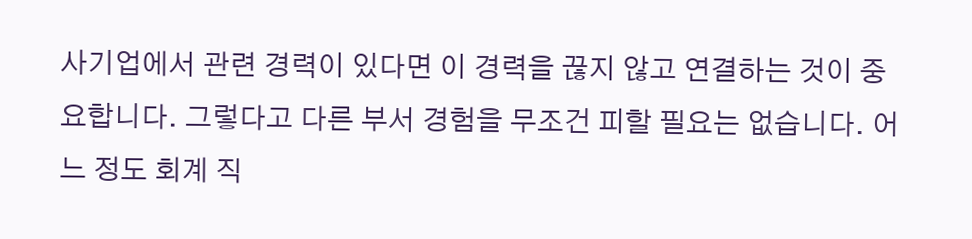사기업에서 관련 경력이 있다면 이 경력을 끊지 않고 연결하는 것이 중요합니다. 그렇다고 다른 부서 경험을 무조건 피할 필요는 없습니다. 어느 정도 회계 직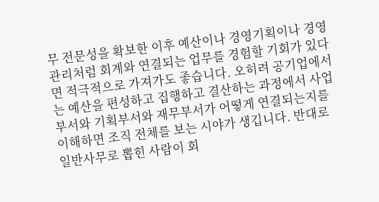무 전문성을 확보한 이후 예산이나 경영기획이나 경영관리처럼 회계와 연결되는 업무를 경험할 기회가 있다면 적극적으로 가져가도 좋습니다. 오히려 공기업에서는 예산을 편성하고 집행하고 결산하는 과정에서 사업부서와 기획부서와 재무부서가 어떻게 연결되는지를 이해하면 조직 전체를 보는 시야가 생깁니다. 반대로 일반사무로 뽑힌 사람이 회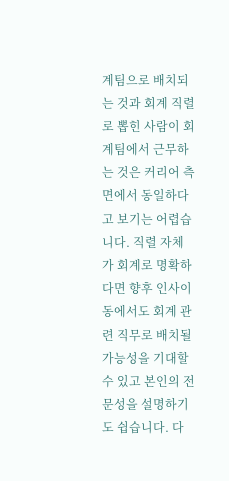계팀으로 배치되는 것과 회계 직렬로 뽑힌 사람이 회계팀에서 근무하는 것은 커리어 측면에서 동일하다고 보기는 어렵습니다. 직렬 자체가 회계로 명확하다면 향후 인사이동에서도 회계 관련 직무로 배치될 가능성을 기대할 수 있고 본인의 전문성을 설명하기도 쉽습니다. 다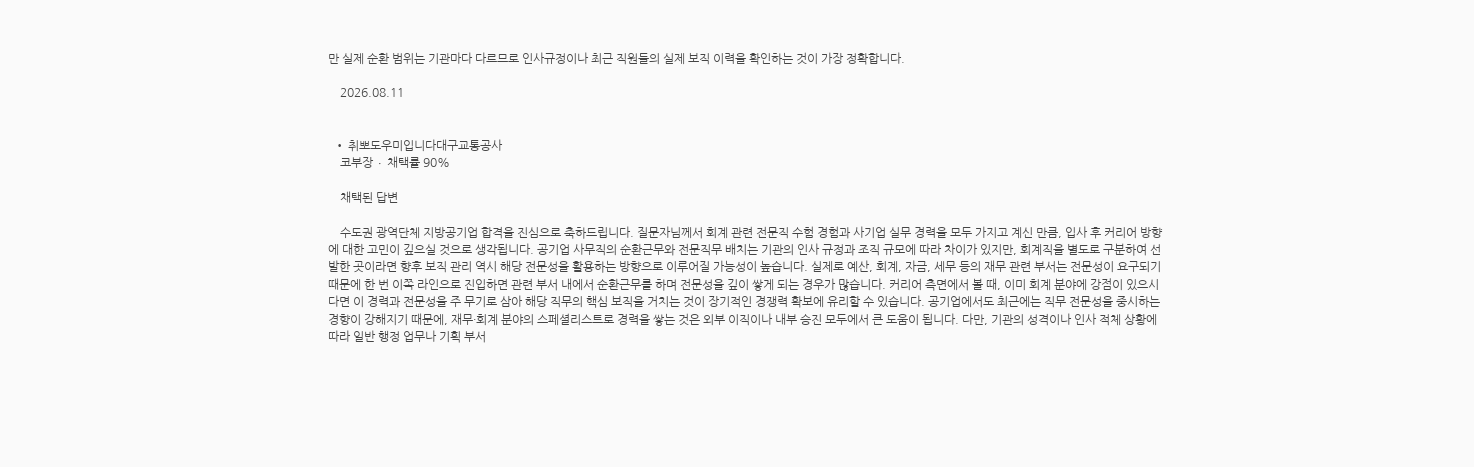만 실제 순환 범위는 기관마다 다르므로 인사규정이나 최근 직원들의 실제 보직 이력을 확인하는 것이 가장 정확합니다.

    2026.08.11


  • 취뽀도우미입니다대구교통공사
    코부장 ∙ 채택률 90%

    채택된 답변

    수도권 광역단체 지방공기업 합격을 진심으로 축하드립니다. 질문자님께서 회계 관련 전문직 수험 경험과 사기업 실무 경력을 모두 가지고 계신 만큼, 입사 후 커리어 방향에 대한 고민이 깊으실 것으로 생각됩니다. 공기업 사무직의 순환근무와 전문직무 배치는 기관의 인사 규정과 조직 규모에 따라 차이가 있지만, 회계직을 별도로 구분하여 선발한 곳이라면 향후 보직 관리 역시 해당 전문성을 활용하는 방향으로 이루어질 가능성이 높습니다. 실제로 예산, 회계, 자금, 세무 등의 재무 관련 부서는 전문성이 요구되기 때문에 한 번 이쪽 라인으로 진입하면 관련 부서 내에서 순환근무를 하며 전문성을 깊이 쌓게 되는 경우가 많습니다. 커리어 측면에서 볼 때, 이미 회계 분야에 강점이 있으시다면 이 경력과 전문성을 주 무기로 삼아 해당 직무의 핵심 보직을 거치는 것이 장기적인 경쟁력 확보에 유리할 수 있습니다. 공기업에서도 최근에는 직무 전문성을 중시하는 경향이 강해지기 때문에, 재무·회계 분야의 스페셜리스트로 경력을 쌓는 것은 외부 이직이나 내부 승진 모두에서 큰 도움이 됩니다. 다만, 기관의 성격이나 인사 적체 상황에 따라 일반 행정 업무나 기획 부서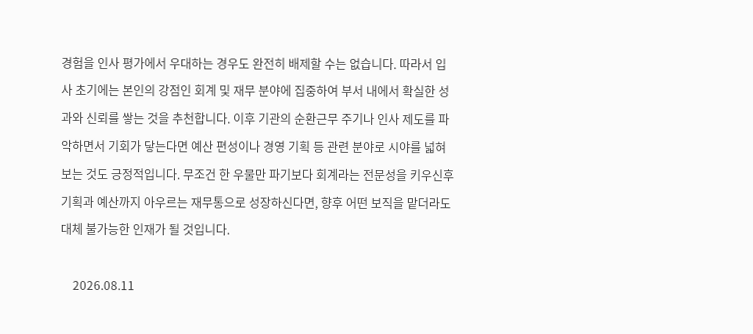경험을 인사 평가에서 우대하는 경우도 완전히 배제할 수는 없습니다. 따라서 입사 초기에는 본인의 강점인 회계 및 재무 분야에 집중하여 부서 내에서 확실한 성과와 신뢰를 쌓는 것을 추천합니다. 이후 기관의 순환근무 주기나 인사 제도를 파악하면서 기회가 닿는다면 예산 편성이나 경영 기획 등 관련 분야로 시야를 넓혀보는 것도 긍정적입니다. 무조건 한 우물만 파기보다 회계라는 전문성을 키우신후 기획과 예산까지 아우르는 재무통으로 성장하신다면, 향후 어떤 보직을 맡더라도 대체 불가능한 인재가 될 것입니다.

    2026.08.11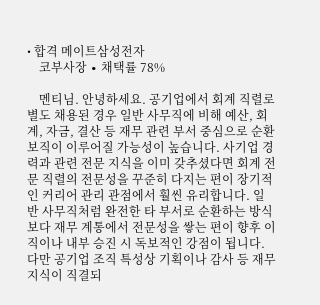• 합격 메이트삼성전자
    코부사장 ∙ 채택률 78%

    멘티님. 안녕하세요. 공기업에서 회계 직렬로 별도 채용된 경우 일반 사무직에 비해 예산, 회계, 자금, 결산 등 재무 관련 부서 중심으로 순환 보직이 이루어질 가능성이 높습니다. 사기업 경력과 관련 전문 지식을 이미 갖추셨다면 회계 전문 직렬의 전문성을 꾸준히 다지는 편이 장기적인 커리어 관리 관점에서 훨씬 유리합니다. 일반 사무직처럼 완전한 타 부서로 순환하는 방식보다 재무 계통에서 전문성을 쌓는 편이 향후 이직이나 내부 승진 시 독보적인 강점이 됩니다. 다만 공기업 조직 특성상 기획이나 감사 등 재무 지식이 직결되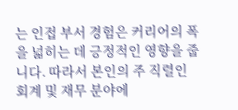는 인접 부서 경험은 커리어의 폭을 넓히는 데 긍정적인 영향을 줍니다. 따라서 본인의 주 직렬인 회계 및 재무 분야에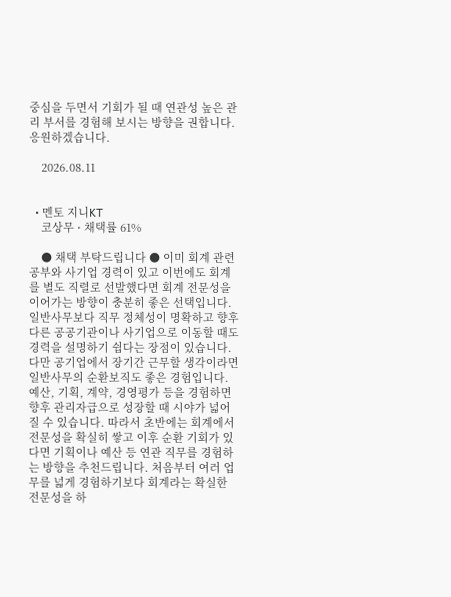중심을 두면서 기회가 될 때 연관성 높은 관리 부서를 경험해 보시는 방향을 권합니다. 응원하겠습니다.

    2026.08.11


  • 멘토 지니KT
    코상무 ∙ 채택률 61%

    ● 채택 부탁드립니다 ● 이미 회계 관련 공부와 사기업 경력이 있고 이번에도 회계를 별도 직렬로 선발했다면 회계 전문성을 이어가는 방향이 충분히 좋은 선택입니다. 일반사무보다 직무 정체성이 명확하고 향후 다른 공공기관이나 사기업으로 이동할 때도 경력을 설명하기 쉽다는 장점이 있습니다. 다만 공기업에서 장기간 근무할 생각이라면 일반사무의 순환보직도 좋은 경험입니다. 예산, 기획, 계약, 경영평가 등을 경험하면 향후 관리자급으로 성장할 때 시야가 넓어질 수 있습니다. 따라서 초반에는 회계에서 전문성을 확실히 쌓고 이후 순환 기회가 있다면 기획이나 예산 등 연관 직무를 경험하는 방향을 추천드립니다. 처음부터 여러 업무를 넓게 경험하기보다 회계라는 확실한 전문성을 하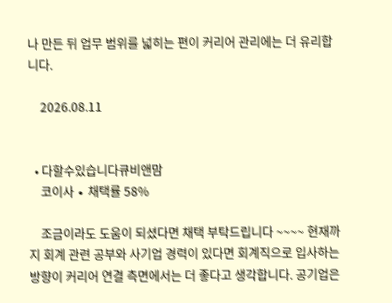나 만든 뒤 업무 범위를 넓히는 편이 커리어 관리에는 더 유리합니다.

    2026.08.11


  • 다할수있습니다큐비앤맘
    코이사 ∙ 채택률 58%

    조금이라도 도움이 되셨다면 채택 부탁드립니다 ~~~~ 현재까지 회계 관련 공부와 사기업 경력이 있다면 회계직으로 입사하는 방향이 커리어 연결 측면에서는 더 좋다고 생각합니다. 공기업은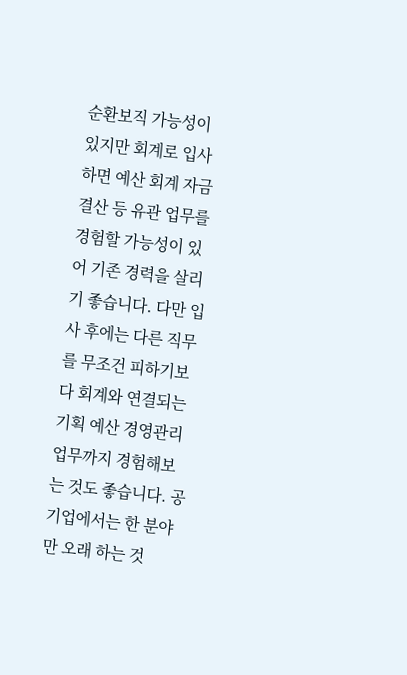순환보직 가능성이 있지만 회계로 입사하면 예산 회계 자금 결산 등 유관 업무를 경험할 가능성이 있어 기존 경력을 살리기 좋습니다. 다만 입사 후에는 다른 직무를 무조건 피하기보다 회계와 연결되는 기획 예산 경영관리 업무까지 경험해보는 것도 좋습니다. 공기업에서는 한 분야만 오래 하는 것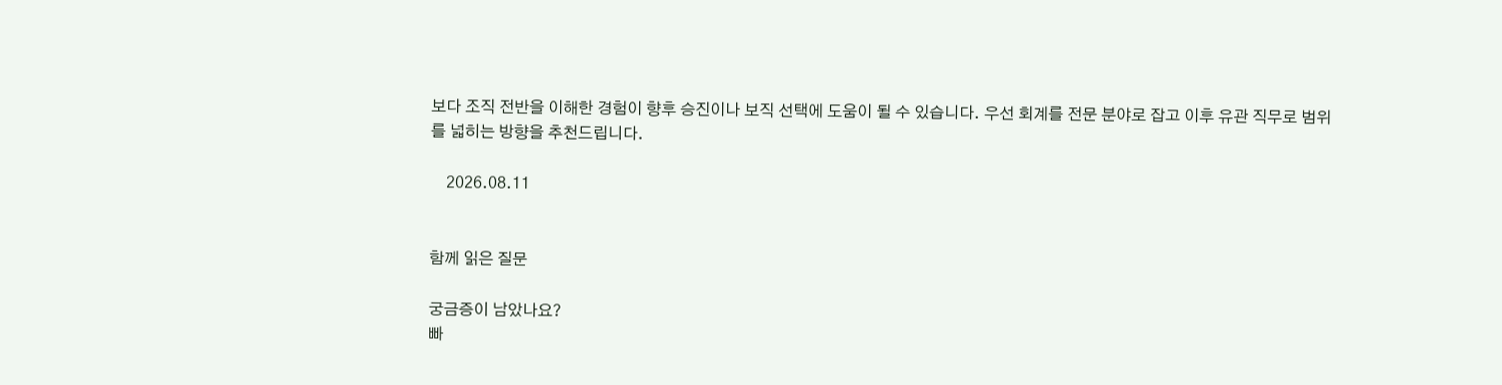보다 조직 전반을 이해한 경험이 향후 승진이나 보직 선택에 도움이 될 수 있습니다. 우선 회계를 전문 분야로 잡고 이후 유관 직무로 범위를 넓히는 방향을 추천드립니다.

    2026.08.11


함께 읽은 질문

궁금증이 남았나요?
빠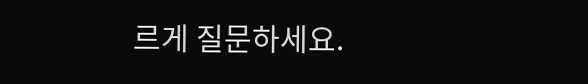르게 질문하세요.